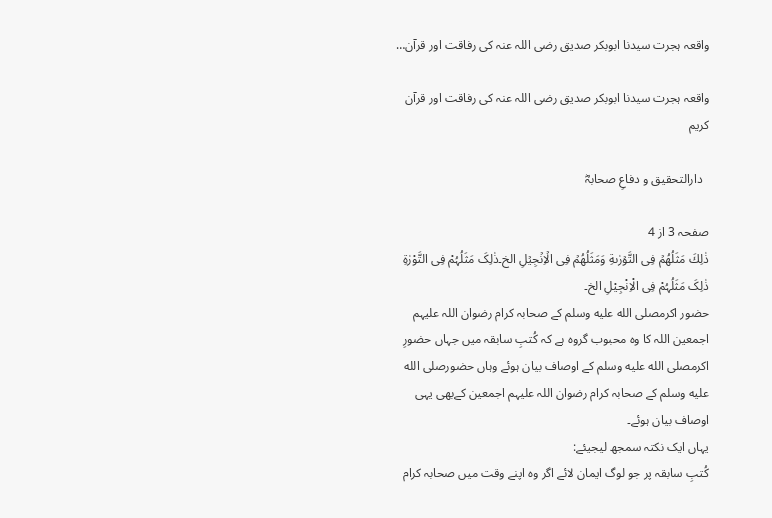واقعہ ہجرت سیدنا ابوبکر صدیق رضی اللہ عنہ کی رفاقت اور قرآن…

واقعہ ہجرت سیدنا ابوبکر صدیق رضی اللہ عنہ کی رفاقت اور قرآن کریم

  دارالتحقیق و دفاعِ صحابہؓ

صفحہ 3 از 4
ذٰلِكَ مَثَلُهُمۡ فِى التَّوۡرٰٮةِ وَمَثَلُهُمۡ فِى الۡاِنۡجِيۡلِ الخ۔ذٰلِکَ مَثَلُہُمْ فِی التَّوْرٰۃِ ذٰلِکَ مَثَلُہُمْ فِی الْاِنْجِیْلِ الخ۔
حضور اکرمصلى الله عليه وسلم کے صحابہ کرام رضوان اللہ علیہم اجمعین اللہ کا وہ محبوب گروہ ہے کہ کُتبِ سابقہ میں جہاں حضورِ اکرمصلى الله عليه وسلم کے اوصاف بیان ہوئے وہاں حضورصلى الله عليه وسلم کے صحابہ کرام رضوان اللہ علیہم اجمعین کےبھی یہی اوصاف بیان ہوئے۔
یہاں ایک نکتہ سمجھ لیجیئے:
کُتبِ سابقہ پر جو لوگ ایمان لائے اگر وہ اپنے وقت میں صحابہ کرام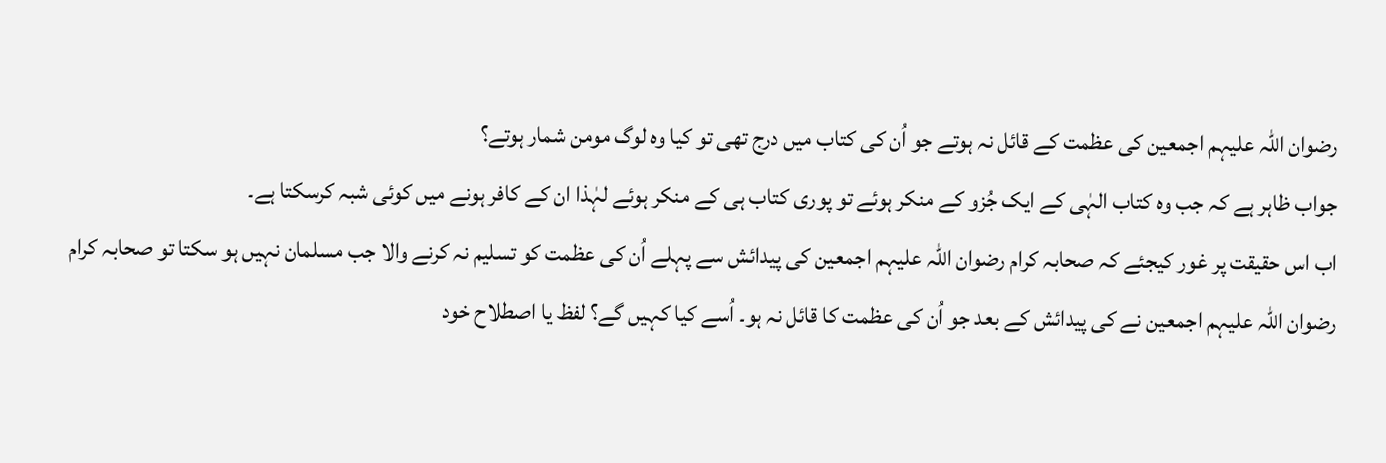رضوان اللہ علیہم اجمعین کی عظمت کے قائل نہ ہوتے جو اُن کی کتاب میں درج تھی تو کیا وہ لوگ مومن شمار ہوتے؟
جواب ظاہر ہے کہ جب وہ کتاب الہٰی کے ایک جُزو کے منکر ہوئے تو پوری کتاب ہی کے منکر ہوئے لہٰذا ان کے کافر ہونے میں کوئی شبہ کرسکتا ہے۔
اب اس حقیقت پر غور کیجئے کہ صحابہ کرام رضوان اللہ علیہم اجمعین کی پیدائش سے پہلے اُن کی عظمت کو تسلیم نہ کرنے والا جب مسلمان نہیں ہو سکتا تو صحابہ کرام رضوان اللہ علیہم اجمعین نے کی پیدائش کے بعد جو اُن کی عظمت کا قائل نہ ہو۔ اُسے کیا کہیں گے؟ لفظ یا اصطلاح خود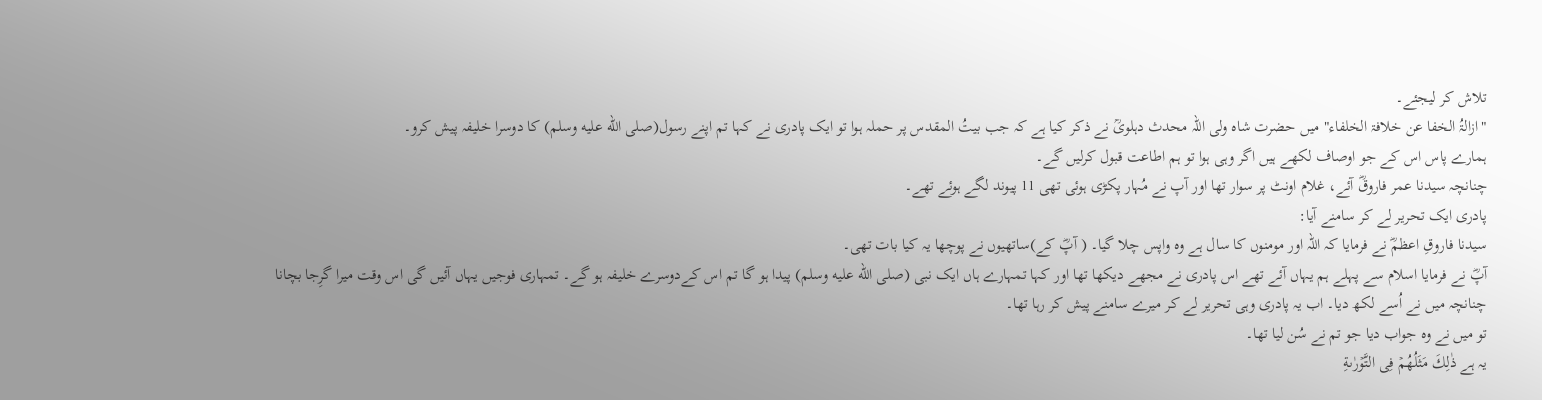تلاش کر لیجئے۔
"ازالۃُ الخفا عن خلافۃ الخلفاء" میں حضرت شاہ ولی اللہ محدث دہلویؒ نے ذکر کیا ہے کہ جب بیتُ المقدس پر حملہ ہوا تو ایک پادری نے کہا تم اپنے رسول(صلى الله عليه وسلم) کا دوسرا خلیفہ پیش کرو۔
ہمارے پاس اس کے جو اوصاف لکھے ہیں اگر وہی ہوا تو ہم اطاعت قبول کرلیں گے۔
چنانچہ سیدنا عمر فاروقؓ آئے، غلام اونٹ پر سوار تھا اور آپ نے مُہار پکڑی ہوئی تھی 11 پیوند لگے ہوئے تھے۔
پادری ایک تحریر لے کر سامنے آیا:
سیدنا فاروقِ اعظمؓ نے فرمایا کہ اللہ اور مومنوں کا سال ہے وہ واپس چلا گیا۔ ( آپؓ کے)ساتھیوں نے پوچھا یہ کیا بات تھی۔
آپؓ نے فرمایا اسلام سے پہلے ہم یہاں آئے تھے اس پادری نے مجھے دیکھا تھا اور کہا تمہارے ہاں ایک نبی (صلى الله عليه وسلم) پیدا ہو گا تم اس کےدوسرے خلیفہ ہو گے۔ تمہاری فوجیں یہاں آئیں گی اس وقت میرا گرِجا بچانا چنانچہ میں نے اُسے لکھ دیا۔ اب یہ پادری وہی تحریر لے کر میرے سامنے پیش کر رہا تھا۔
تو میں نے وہ جواب دیا جو تم نے سُن لیا تھا۔
یہ ہے ذٰلِكَ مَثَلُهُمۡ فِى التَّوۡرٰٮةِ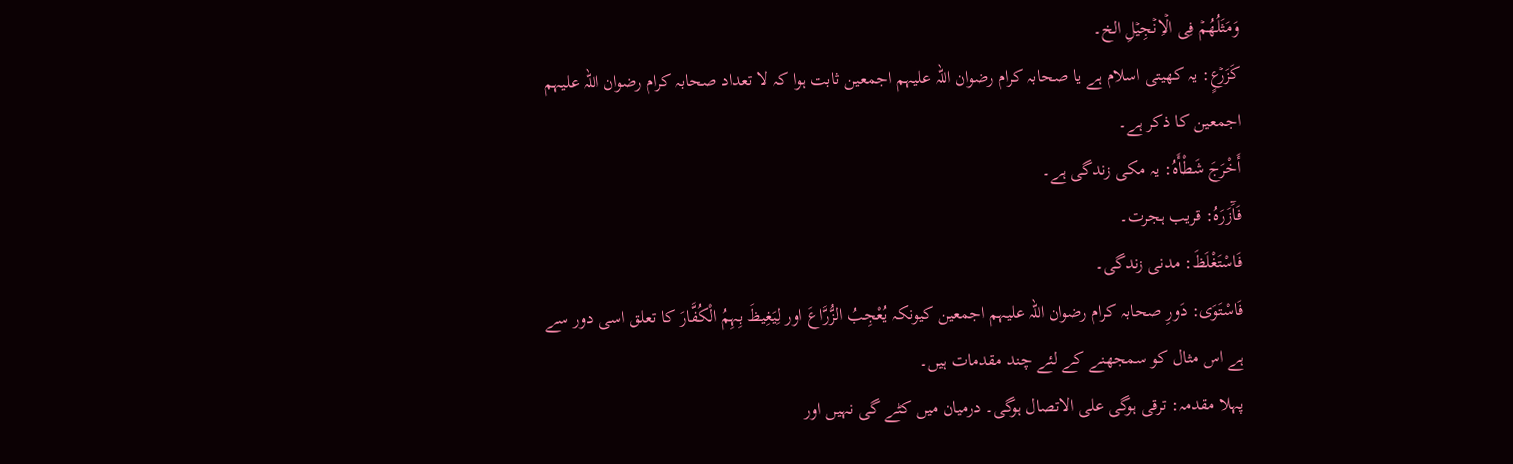وَمَثَلُهُمۡ فِى الۡاِنۡجِيۡلِ الخ۔
كَزَرۡعٍ: یہ کھیتی اسلام ہے یا صحابہ کرام رضوان اللہ علیہم اجمعین ثابت ہوا کہ لا تعداد صحابہ کرام رضوان اللہ علیہم اجمعین کا ذکر ہے۔
أَخْرَجَ شَطْأَہُ: یہ مکی زندگی ہے۔
فَآَزَرَہُ: قریب ہجرت۔
فَاسْتَغْلَظَ: مدنی زندگی۔
فَاسْتَوَی: دَورِ صحابہ کرام رضوان اللہ علیہم اجمعین کیونکہ یُعْجِبُ الزُّرَّاعَ اور لِیَغِیظَ بِہِمُ الْکُفَّارَ کا تعلق اسی دور سے ہے اس مثال کو سمجھنے کے لئے چند مقدمات ہیں۔
پہلا مقدمہ: ترقی ہوگی علی الاتصال ہوگی۔ درمیان میں کٹے گی نہیں اور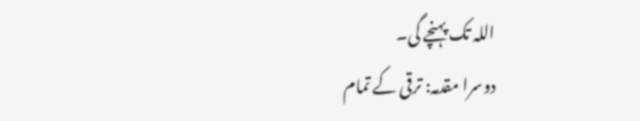اللہ تک پہنچے گی۔
دوسرا مقدمہ: ترقی کے تمام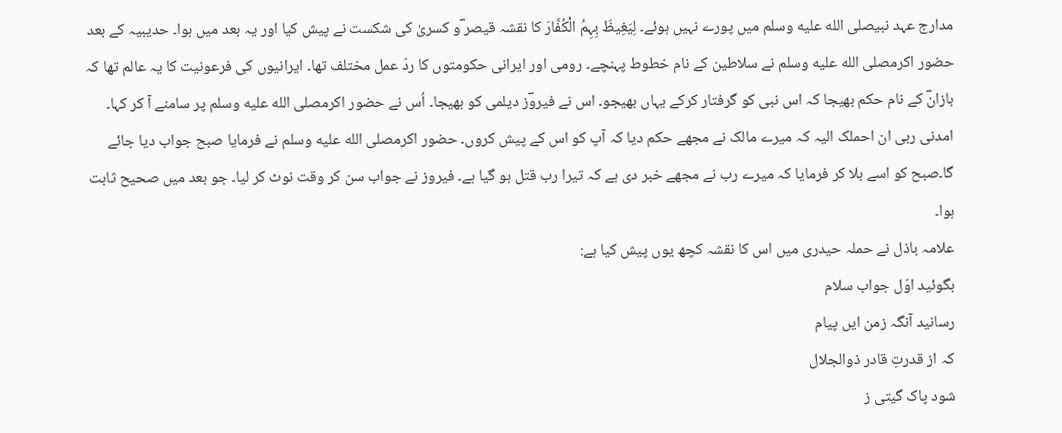مدارج عہد نبیصلى الله عليه وسلم میں پورے نہیں ہوئے۔ لِیَغِیظَ بِہِمُ الْکُفَّارَ کا نقشہ قیصر ؔو کسریٰ کی شکست نے پیش کیا اور یہ بعد میں ہوا۔ حدیبیہ کے بعد حضور اکرمصلى الله عليه وسلم نے سلاطین کے نام خطوط پہنچے۔ رومی اور ایرانی حکومتوں کا ردّ عمل مختلف تھا۔ ایرانیوں کی فرعونیت کا یہ عالم تھا کہ بازانؔ کے نام حکم بھیجا کہ اس نبی کو گرفتار کرکے یہاں بھیجو۔ اس نے فیروؔز دیلمی کو بھیجا۔ اُس نے حضور اکرمصلى الله عليه وسلم پر سامنے آ کر کہا۔ امدنی ربی ان احملک الیہ کہ میرے مالک نے مجھے حکم دیا کہ آپ کو اس کے پیش کروں۔ حضور اکرمصلى الله عليه وسلم نے فرمایا صبح جواب دیا جائے گا۔صبح کو اسے بلا کر فرمایا کہ میرے رب نے مجھے خبر دی ہے کہ تیرا رب قتل ہو گیا ہے۔ فیروز نے جواب سن کر وقت نوٹ کر لیا۔ جو بعد میں صحیح ثابت ہوا۔
علامہ باذل نے حملہ حیدری میں اس کا نقشہ کچھ یوں پیش کیا ہے:
بگوئید اوّل جواب سلام
رسانید آنگہ زمن ایں پیام
کہ از قدرتِ قادر ذوالجلال
شود پاک گیتی ز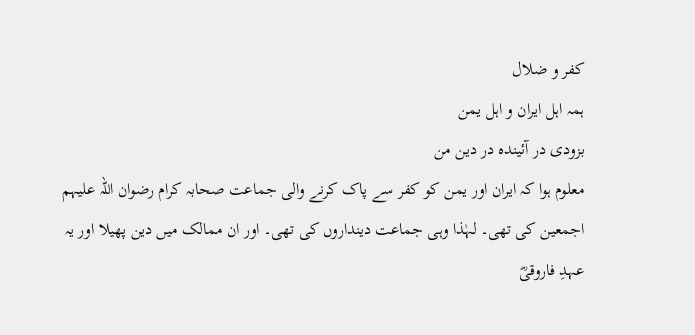کفر و ضلال
ہمہ اہل ایران و اہل یمن
بزودی در آئیندہ در دین من
معلوم ہوا کہ ایران اور یمن کو کفر سے پاک کرنے والی جماعت صحابہ کرام رضوان اللہ علیہم اجمعین کی تھی۔ لہٰذا وہی جماعت دینداروں کی تھی۔ اور ان ممالک میں دین پھیلا اور یہ عہدِ فاروقیؓ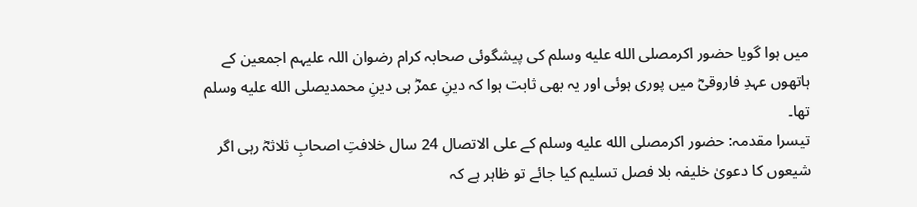میں ہوا گویا حضور اکرمصلى الله عليه وسلم کی پیشگوئی صحابہ کرام رضوان اللہ علیہم اجمعین کے ہاتھوں عہدِ فاروقیؓ میں پوری ہوئی اور یہ بھی ثابت ہوا کہ دینِ عمرؓ ہی دینِ محمدیصلى الله عليه وسلم تھا۔
تیسرا مقدمہ: حضور اکرمصلى الله عليه وسلم کے علی الاتصال 24 سال خلافتِ اصحابِ ثلاثہؓ رہی اگر شیعوں کا دعویٰ خلیفہ بلا فصل تسلیم کیا جائے تو ظاہر ہے کہ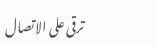ترقی علی الاتصال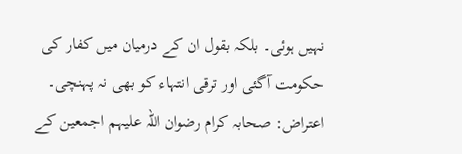نہیں ہوئی۔ بلکہ بقول ان کے درمیان میں کفار کی حکومت آگئی اور ترقی انتہاء کو بھی نہ پہنچی۔
اعتراض: صحابہ کرام رضوان اللہ علیہم اجمعین کے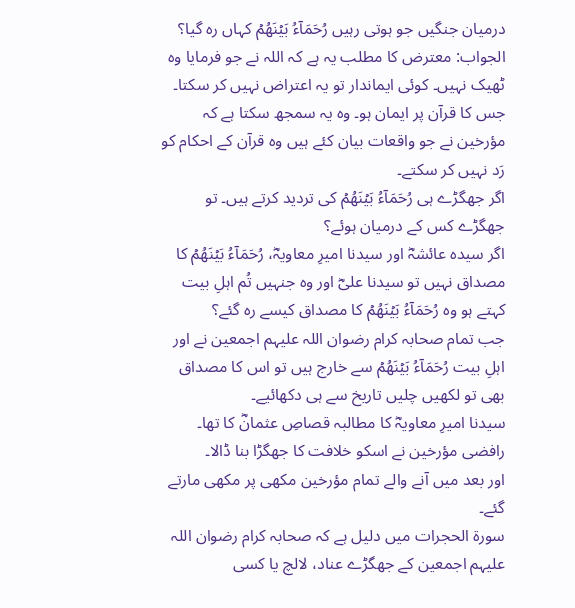درمیان جنگیں جو ہوتی رہیں رُحَمَآءُ بَيۡنَهُمۡ کہاں رہ گیا؟
الجواب: معترض کا مطلب یہ ہے کہ اللہ نے جو فرمایا وہ ٹھیک نہیں۔ کوئی ایماندار تو یہ اعتراض نہیں کر سکتا۔ جس کا قرآن پر ایمان ہو۔ وہ یہ سمجھ سکتا ہے کہ مؤرخین نے جو واقعات بیان کئے ہیں وہ قرآن کے احکام کو رَد نہیں کر سکتے۔
اگر جھگڑے ہی رُحَمَآءُ بَيۡنَهُمۡ کی تردید کرتے ہیں۔ تو جھگڑے کس کے درمیان ہوئے؟
اگر سیدہ عائشہؓ اور سیدنا امیرِ معاویہؓ، رُحَمَآءُ بَيۡنَهُمۡ کا مصداق نہیں تو سیدنا علیؓ اور وہ جنہیں تُم اہلِ بیت کہتے ہو وہ رُحَمَآءُ بَيۡنَهُمۡ کا مصداق کیسے رہ گئے؟
جب تمام صحابہ کرام رضوان اللہ علیہم اجمعین نے اور اہلِ بیت رُحَمَآءُ بَيۡنَهُمۡ سے خارج ہیں تو اس کا مصداق بھی تو لکھیں چلیں تاریخ سے ہی دکھائیے۔
سیدنا امیرِ معاویہؓ کا مطالبہ قصاصِ عثمانؓ کا تھا۔ رافضی مؤرخین نے اسکو خلافت کا جھگڑا بنا ڈالا۔
اور بعد میں آنے والے تمام مؤرخین مکھی پر مکھی مارتے گئے۔
سورۃ الحجرات میں دلیل ہے کہ صحابہ کرام رضوان اللہ علیہم اجمعین کے جھگڑے عناد، لالچ یا کسی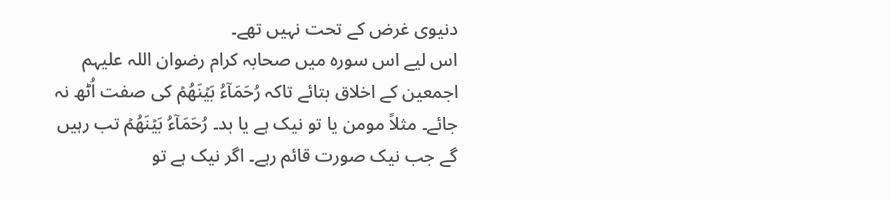دنیوی غرض کے تحت نہیں تھے۔
اس لیے اس سورہ میں صحابہ کرام رضوان اللہ علیہم اجمعین کے اخلاق بتائے تاکہ رُحَمَآءُ بَيۡنَهُمۡ کی صفت اُٹھ نہ جائے۔ مثلاً مومن یا تو نیک ہے یا بد۔ رُحَمَآءُ بَيۡنَهُمۡ تب رہیں گے جب نیک صورت قائم رہے۔ اگر نیک ہے تو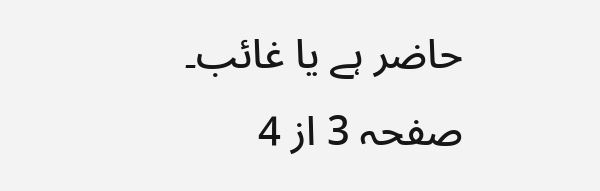حاضر ہے یا غائب۔
صفحہ 3 از 4